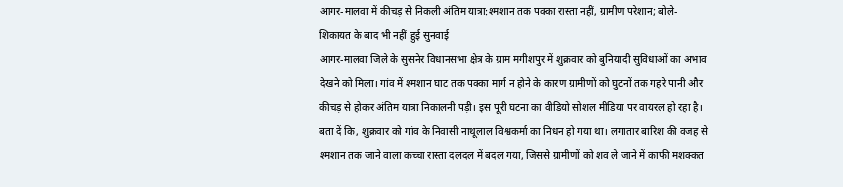आगर-मालवा में कीचड़ से निकली अंतिम यात्रा:श्मशान तक पक्का रास्ता नहीं, ग्रामीण परेशान; बोले- शिकायत के बाद भी नहीं हुई सुनवाई
आगर-मालवा जिले के सुसनेर विधानसभा क्षेत्र के ग्राम मगीशपुर में शुक्रवार को बुनियादी सुविधाओं का अभाव देखने को मिला। गांव में श्मशान घाट तक पक्का मार्ग न होने के कारण ग्रामीणों को घुटनों तक गहरे पानी और कीचड़ से होकर अंतिम यात्रा निकालनी पड़ी। इस पूरी घटना का वीडियो सोशल मीडिया पर वायरल हो रहा है। बता दें कि, शुक्रवार को गांव के निवासी नाथूलाल विश्वकर्मा का निधन हो गया था। लगातार बारिश की वजह से श्मशान तक जाने वाला कच्चा रास्ता दलदल में बदल गया, जिससे ग्रामीणों को शव ले जाने में काफी मशक्कत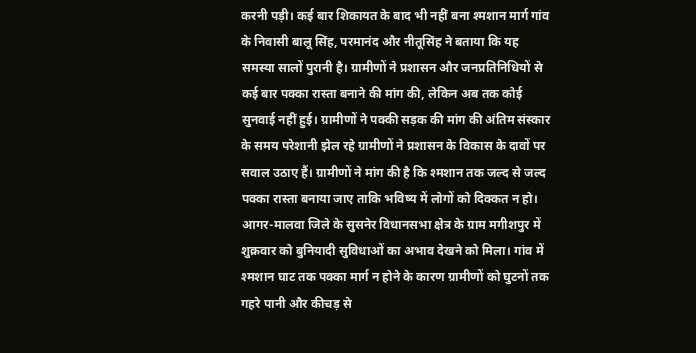करनी पड़ी। कई बार शिकायत के बाद भी नहीं बना श्मशान मार्ग गांव के निवासी बालू सिंह, परमानंद और नीतूसिंह ने बताया कि यह समस्या सालों पुरानी है। ग्रामीणों ने प्रशासन और जनप्रतिनिधियों से कई बार पक्का रास्ता बनाने की मांग की, लेकिन अब तक कोई सुनवाई नहीं हुई। ग्रामीणों ने पक्की सड़क की मांग की अंतिम संस्कार के समय परेशानी झेल रहे ग्रामीणों ने प्रशासन के विकास के दावों पर सवाल उठाए हैं। ग्रामीणों ने मांग की है कि श्मशान तक जल्द से जल्द पक्का रास्ता बनाया जाए ताकि भविष्य में लोगों को दिक्कत न हो।
आगर-मालवा जिले के सुसनेर विधानसभा क्षेत्र के ग्राम मगीशपुर में शुक्रवार को बुनियादी सुविधाओं का अभाव देखने को मिला। गांव में श्मशान घाट तक पक्का मार्ग न होने के कारण ग्रामीणों को घुटनों तक गहरे पानी और कीचड़ से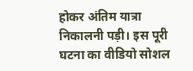होकर अंतिम यात्रा निकालनी पड़ी। इस पूरी घटना का वीडियो सोशल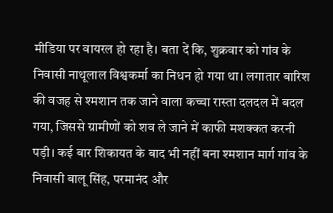मीडिया पर वायरल हो रहा है। बता दें कि, शुक्रवार को गांव के निवासी नाथूलाल विश्वकर्मा का निधन हो गया था। लगातार बारिश की वजह से श्मशान तक जाने वाला कच्चा रास्ता दलदल में बदल गया, जिससे ग्रामीणों को शव ले जाने में काफी मशक्कत करनी पड़ी। कई बार शिकायत के बाद भी नहीं बना श्मशान मार्ग गांव के निवासी बालू सिंह, परमानंद और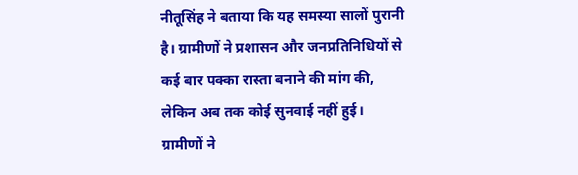नीतूसिंह ने बताया कि यह समस्या सालों पुरानी है। ग्रामीणों ने प्रशासन और जनप्रतिनिधियों से कई बार पक्का रास्ता बनाने की मांग की, लेकिन अब तक कोई सुनवाई नहीं हुई। ग्रामीणों ने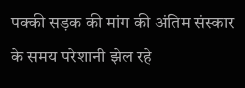पक्की सड़क की मांग की अंतिम संस्कार के समय परेशानी झेल रहे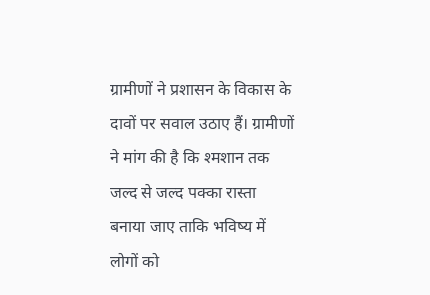ग्रामीणों ने प्रशासन के विकास के दावों पर सवाल उठाए हैं। ग्रामीणों ने मांग की है कि श्मशान तक जल्द से जल्द पक्का रास्ता बनाया जाए ताकि भविष्य में लोगों को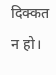दिक्कत न हो।